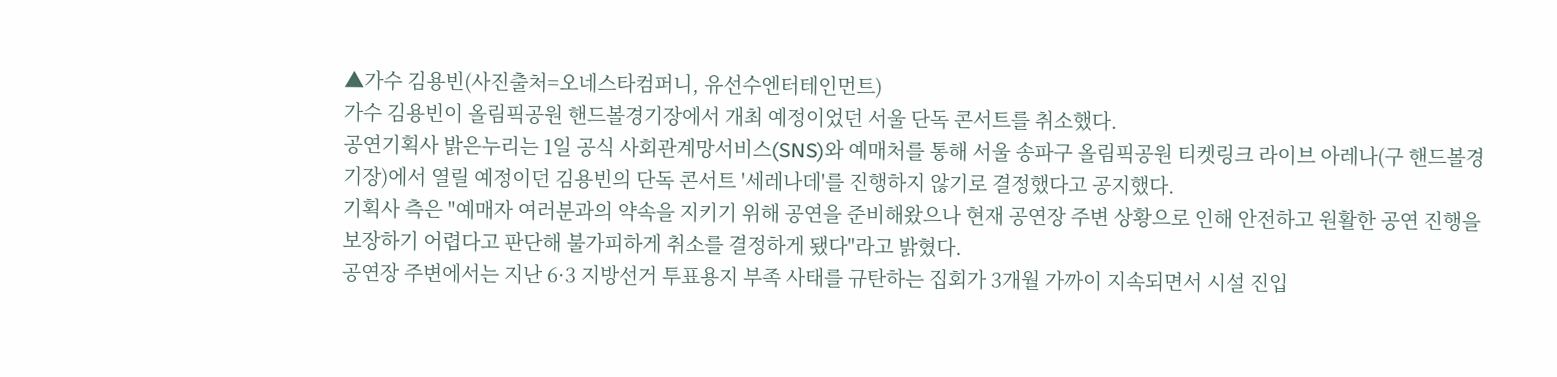▲가수 김용빈(사진출처=오네스타컴퍼니, 유선수엔터테인먼트)
가수 김용빈이 올림픽공원 핸드볼경기장에서 개최 예정이었던 서울 단독 콘서트를 취소했다.
공연기획사 밝은누리는 1일 공식 사회관계망서비스(SNS)와 예매처를 통해 서울 송파구 올림픽공원 티켓링크 라이브 아레나(구 핸드볼경기장)에서 열릴 예정이던 김용빈의 단독 콘서트 '세레나데'를 진행하지 않기로 결정했다고 공지했다.
기획사 측은 "예매자 여러분과의 약속을 지키기 위해 공연을 준비해왔으나 현재 공연장 주변 상황으로 인해 안전하고 원활한 공연 진행을 보장하기 어렵다고 판단해 불가피하게 취소를 결정하게 됐다"라고 밝혔다.
공연장 주변에서는 지난 6·3 지방선거 투표용지 부족 사태를 규탄하는 집회가 3개월 가까이 지속되면서 시설 진입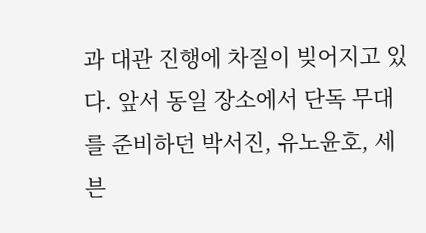과 대관 진행에 차질이 빚어지고 있다. 앞서 동일 장소에서 단독 무대를 준비하던 박서진, 유노윤호, 세븐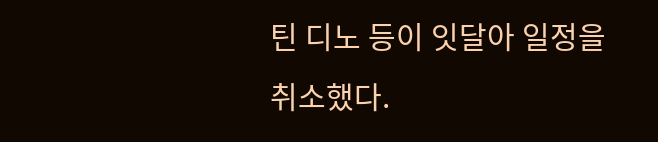틴 디노 등이 잇달아 일정을 취소했다.